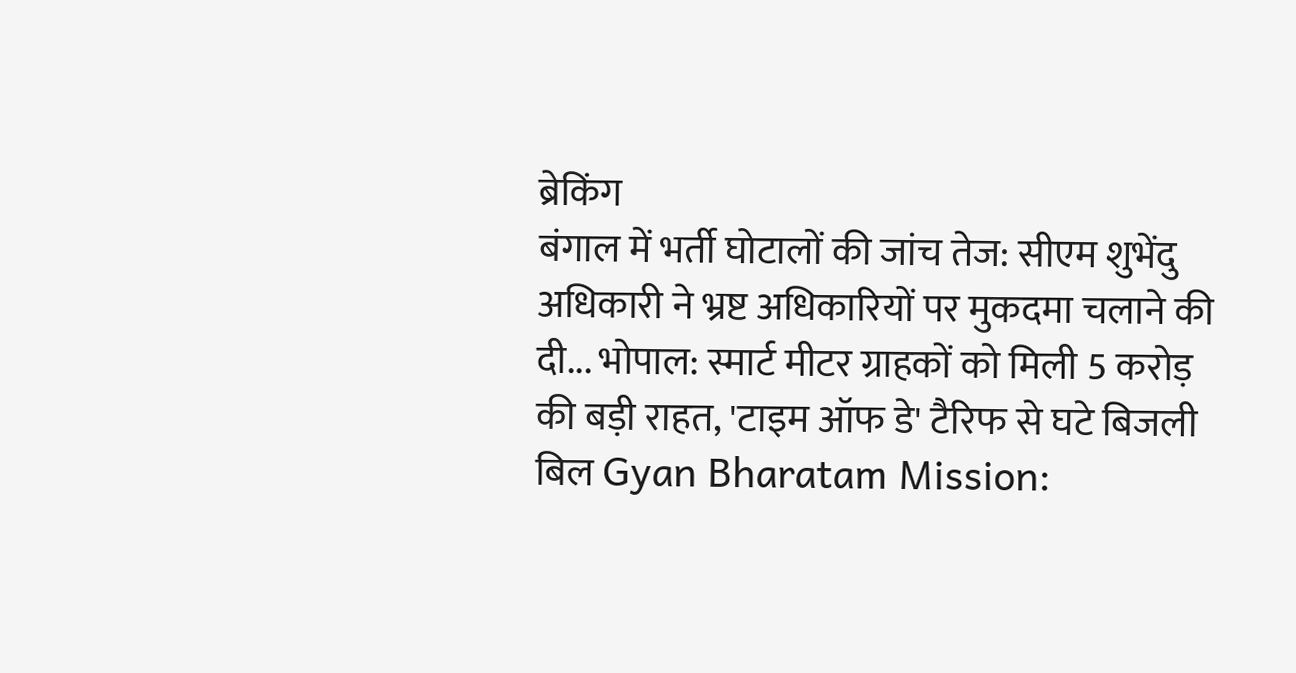ब्रेकिंग
बंगाल में भर्ती घोटालों की जांच तेज: सीएम शुभेंदु अधिकारी ने भ्रष्ट अधिकारियों पर मुकदमा चलाने की दी... भोपाल: स्मार्ट मीटर ग्राहकों को मिली 5 करोड़ की बड़ी राहत, 'टाइम ऑफ डे' टैरिफ से घटे बिजली बिल Gyan Bharatam Mission: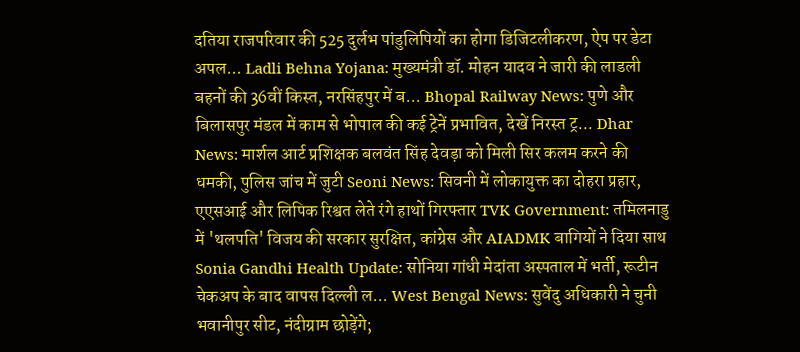दतिया राजपरिवार की 525 दुर्लभ पांडुलिपियों का होगा डिजिटलीकरण, ऐप पर डेटा अपल... Ladli Behna Yojana: मुख्यमंत्री डॉ. मोहन यादव ने जारी की लाडली बहनों की 36वीं किस्त, नरसिंहपुर में ब... Bhopal Railway News: पुणे और बिलासपुर मंडल में काम से भोपाल की कई ट्रेनें प्रभावित, देखें निरस्त ट्र... Dhar News: मार्शल आर्ट प्रशिक्षक बलवंत सिंह देवड़ा को मिली सिर कलम करने की धमकी, पुलिस जांच में जुटी Seoni News: सिवनी में लोकायुक्त का दोहरा प्रहार, एएसआई और लिपिक रिश्वत लेते रंगे हाथों गिरफ्तार TVK Government: तमिलनाडु में 'थलपति' विजय की सरकार सुरक्षित, कांग्रेस और AIADMK बागियों ने दिया साथ Sonia Gandhi Health Update: सोनिया गांधी मेदांता अस्पताल में भर्ती, रूटीन चेकअप के बाद वापस दिल्ली ल... West Bengal News: सुवेंदु अधिकारी ने चुनी भवानीपुर सीट, नंदीग्राम छोड़ेंगे;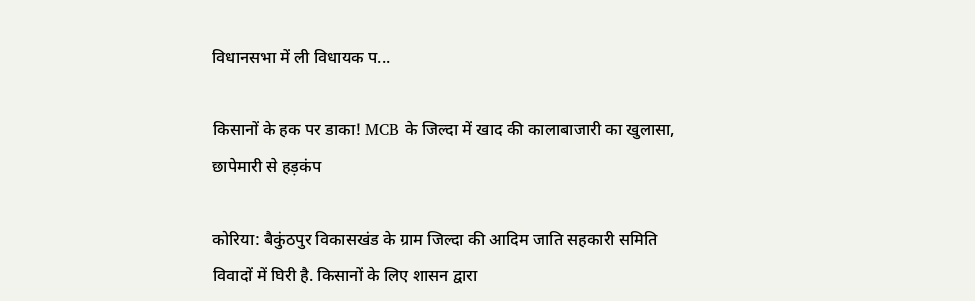विधानसभा में ली विधायक प...

किसानों के हक पर डाका! MCB के जिल्दा में खाद की कालाबाजारी का खुलासा, छापेमारी से हड़कंप

कोरिया: बैकुंठपुर विकासखंड के ग्राम जिल्दा की आदिम जाति सहकारी समिति विवादों में घिरी है. किसानों के लिए शासन द्वारा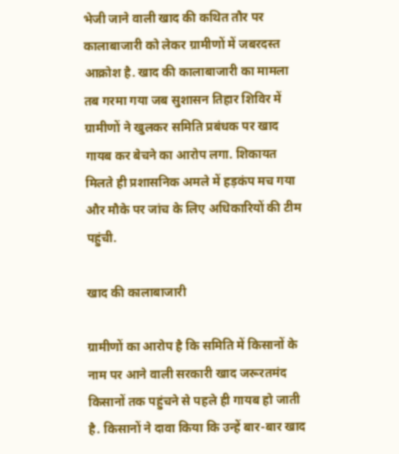भेजी जाने वाली खाद की कथित तौर पर कालाबाजारी को लेकर ग्रामीणों में जबरदस्त आक्रोश है. खाद की कालाबाजारी का मामला तब गरमा गया जब सुशासन तिहार शिविर में ग्रामीणों ने खुलकर समिति प्रबंधक पर खाद गायब कर बेचने का आरोप लगा. शिकायत मिलते ही प्रशासनिक अमले में हड़कंप मच गया और मौके पर जांच के लिए अधिकारियों की टीम पहुंची.

खाद की कालाबाजारी

ग्रामीणों का आरोप है कि समिति में किसानों के नाम पर आने वाली सरकारी खाद जरूरतमंद किसानों तक पहुंचने से पहले ही गायब हो जाती है. किसानों ने दावा किया कि उन्हें बार-बार खाद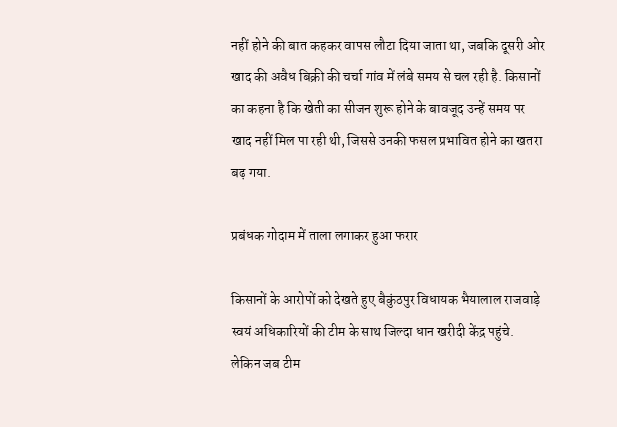नहीं होने की बात कहकर वापस लौटा दिया जाता था, जबकि दूसरी ओर खाद की अवैध बिक्री की चर्चा गांव में लंबे समय से चल रही है. किसानों का कहना है कि खेती का सीजन शुरू होने के बावजूद उन्हें समय पर खाद नहीं मिल पा रही थी, जिससे उनकी फसल प्रभावित होने का खतरा बढ़ गया.

प्रबंधक गोदाम में ताला लगाकर हुआ फरार

किसानों के आरोपों को देखते हुए बैकुंठपुर विधायक भैयालाल राजवाड़े स्वयं अधिकारियों की टीम के साथ जिल्दा धान खरीदी केंद्र पहुंचे. लेकिन जब टीम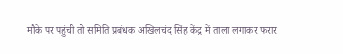मौके पर पहुंची तो समिति प्रबंधक अखिलचंद सिंह केंद्र में ताला लगाकर फरार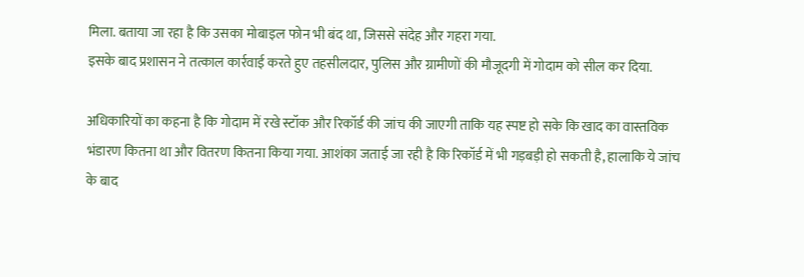मिला. बताया जा रहा है कि उसका मोबाइल फोन भी बंद था, जिससे संदेह और गहरा गया.
इसके बाद प्रशासन ने तत्काल कार्रवाई करते हुए तहसीलदार, पुलिस और ग्रामीणों की मौजूदगी में गोदाम को सील कर दिया.

अधिकारियों का कहना है कि गोदाम में रखे स्टॉक और रिकॉर्ड की जांच की जाएगी ताकि यह स्पष्ट हो सके कि खाद का वास्तविक भंडारण कितना था और वितरण कितना किया गया. आशंका जताई जा रही है कि रिकॉर्ड में भी गड़बड़ी हो सकती है, हालाकि ये जांच के बाद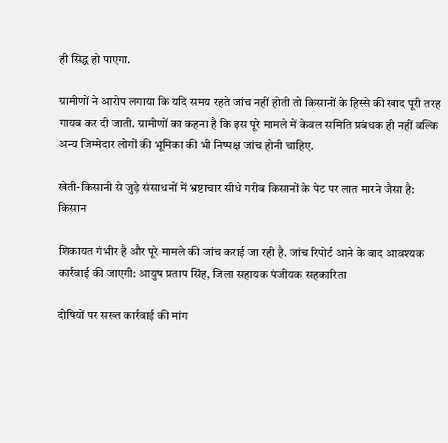ही सिद्ध हो पाएगा.

ग्रामीणों ने आरोप लगाया कि यदि समय रहते जांच नहीं होती तो किसानों के हिस्से की खाद पूरी तरह गायब कर दी जाती. ग्रामीणों का कहना है कि इस पूरे मामले में केवल समिति प्रबंधक ही नहीं बल्कि अन्य जिम्मेदार लोगों की भूमिका की भी निष्पक्ष जांच होनी चाहिए.

खेती-किसानी से जुड़े संसाधनों में भ्रष्टाचार सीधे गरीब किसानों के पेट पर लात मारने जैसा है: किसान

शिकायत गंभीर है और पूरे मामले की जांच कराई जा रही है. जांच रिपोर्ट आने के बाद आवश्यक कार्रवाई की जाएगी: आयुष प्रताप सिंह, जिला सहायक पंजीयक सहकारिता

दोषियों पर सख्त कार्रवाई की मांग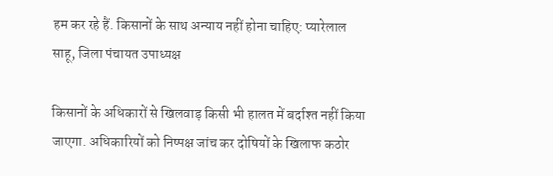हम कर रहे हैं. किसानों के साथ अन्याय नहीं होना चाहिए: प्यारेलाल साहू, जिला पंचायत उपाध्यक्ष

किसानों के अधिकारों से खिलवाड़ किसी भी हालत में बर्दाश्त नहीं किया जाएगा. अधिकारियों को निष्पक्ष जांच कर दोषियों के खिलाफ कठोर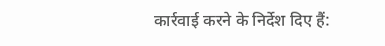कार्रवाई करने के निर्देश दिए हैं: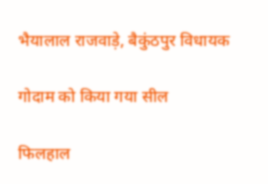भैयालाल राजवाड़े, बैकुंठपुर विधायक

गोदाम को किया गया सील

फिलहाल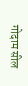गोदाम सील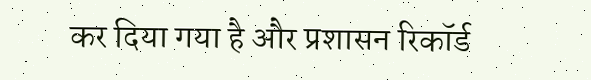कर दिया गया है और प्रशासन रिकॉर्ड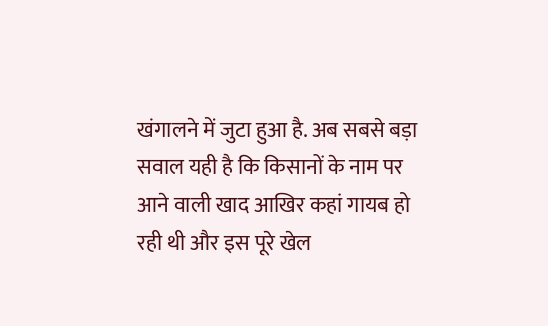खंगालने में जुटा हुआ है. अब सबसे बड़ा सवाल यही है कि किसानों के नाम पर आने वाली खाद आखिर कहां गायब हो रही थी और इस पूरे खेल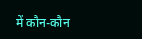में कौन-कौन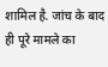शामिल है. जांच के बाद ही पूरे मामले का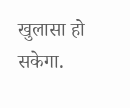खुलासा हो सकेगा.